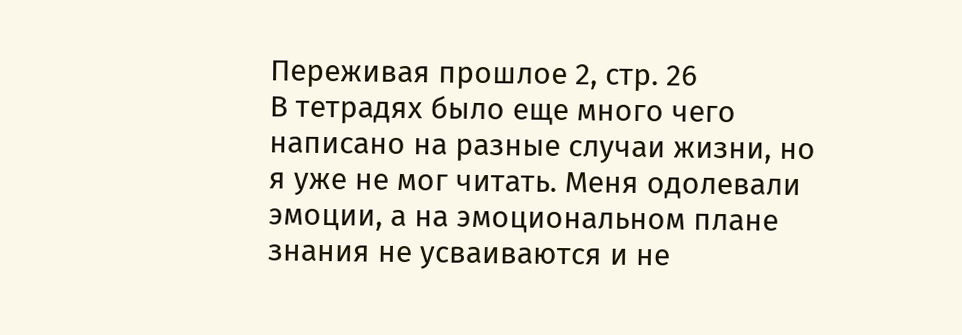Переживая прошлое 2, стр. 26
В тетрадях было еще много чего написано на разные случаи жизни, но я уже не мог читать. Меня одолевали эмоции, а на эмоциональном плане знания не усваиваются и не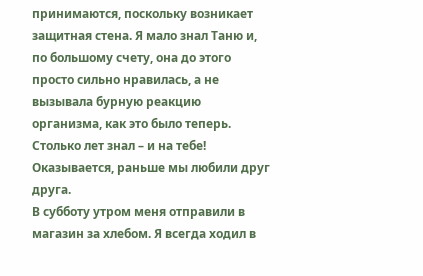принимаются, поскольку возникает защитная стена. Я мало знал Таню и, по большому счету, она до этого просто сильно нравилась, а не вызывала бурную реакцию организма, как это было теперь. Столько лет знал – и на тебе! Оказывается, раньше мы любили друг друга.
В субботу утром меня отправили в магазин за хлебом. Я всегда ходил в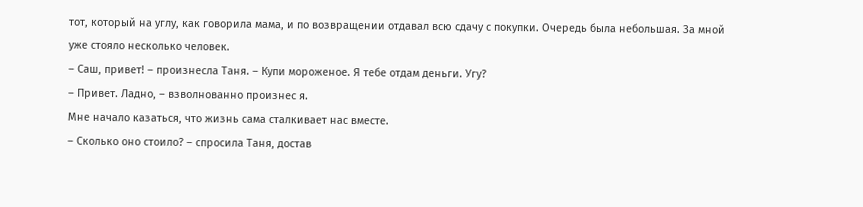тот, который на углу, как говорила мама, и по возвращении отдавал всю сдачу с покупки. Очередь была небольшая. За мной уже стояло несколько человек.
– Саш, привет! – произнесла Таня. – Купи мороженое. Я тебе отдам деньги. Угу?
– Привет. Ладно, – взволнованно произнес я.
Мне начало казаться, что жизнь сама сталкивает нас вместе.
– Сколько оно стоило? – спросила Таня, достав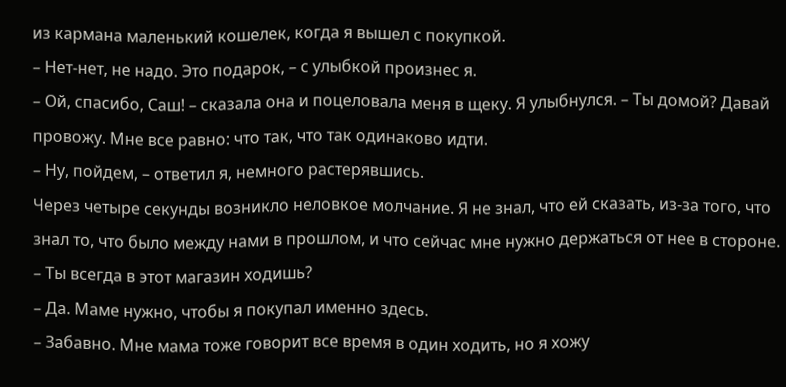из кармана маленький кошелек, когда я вышел с покупкой.
– Нет-нет, не надо. Это подарок, – с улыбкой произнес я.
– Ой, спасибо, Саш! – сказала она и поцеловала меня в щеку. Я улыбнулся. – Ты домой? Давай провожу. Мне все равно: что так, что так одинаково идти.
– Ну, пойдем, – ответил я, немного растерявшись.
Через четыре секунды возникло неловкое молчание. Я не знал, что ей сказать, из-за того, что знал то, что было между нами в прошлом, и что сейчас мне нужно держаться от нее в стороне.
– Ты всегда в этот магазин ходишь?
– Да. Маме нужно, чтобы я покупал именно здесь.
– Забавно. Мне мама тоже говорит все время в один ходить, но я хожу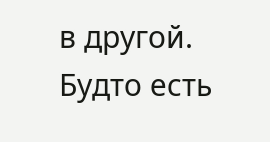в другой. Будто есть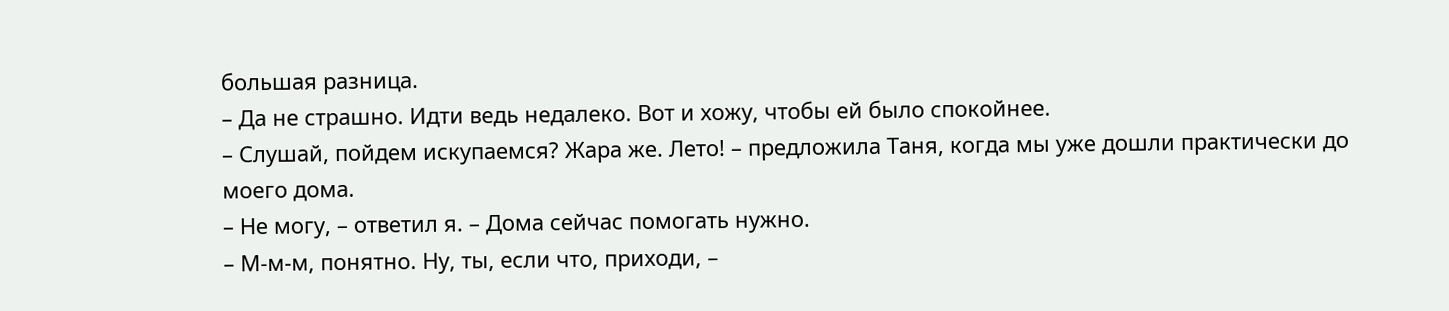большая разница.
– Да не страшно. Идти ведь недалеко. Вот и хожу, чтобы ей было спокойнее.
– Слушай, пойдем искупаемся? Жара же. Лето! – предложила Таня, когда мы уже дошли практически до моего дома.
– Не могу, – ответил я. – Дома сейчас помогать нужно.
– М-м-м, понятно. Ну, ты, если что, приходи, –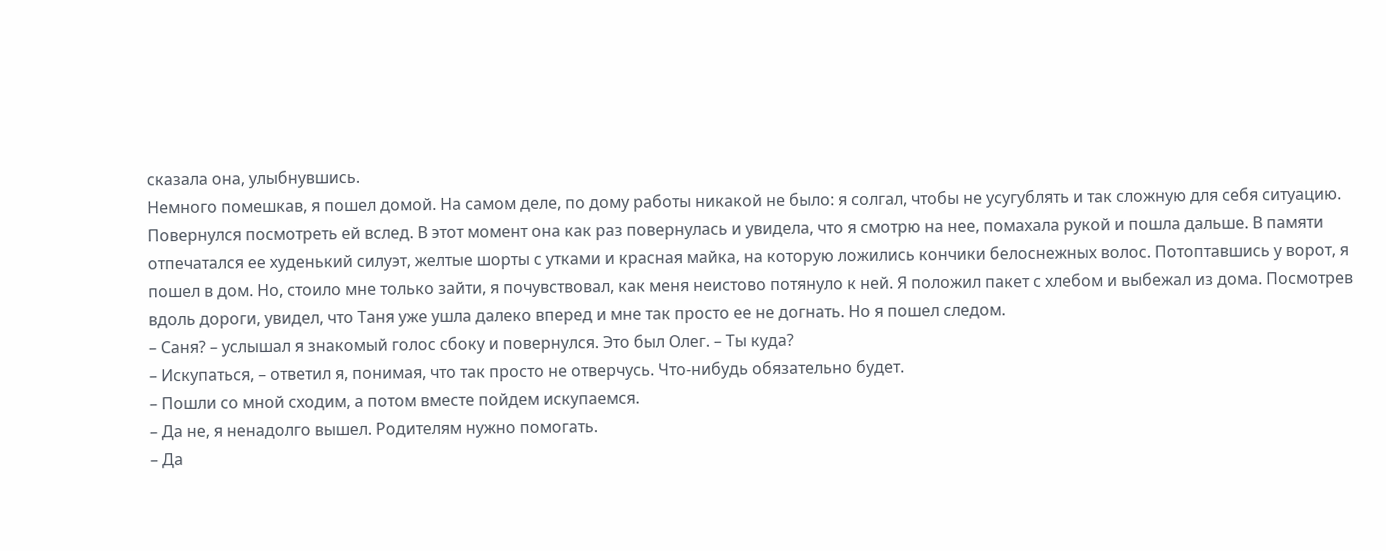сказала она, улыбнувшись.
Немного помешкав, я пошел домой. На самом деле, по дому работы никакой не было: я солгал, чтобы не усугублять и так сложную для себя ситуацию. Повернулся посмотреть ей вслед. В этот момент она как раз повернулась и увидела, что я смотрю на нее, помахала рукой и пошла дальше. В памяти отпечатался ее худенький силуэт, желтые шорты с утками и красная майка, на которую ложились кончики белоснежных волос. Потоптавшись у ворот, я пошел в дом. Но, стоило мне только зайти, я почувствовал, как меня неистово потянуло к ней. Я положил пакет с хлебом и выбежал из дома. Посмотрев вдоль дороги, увидел, что Таня уже ушла далеко вперед и мне так просто ее не догнать. Но я пошел следом.
– Саня? – услышал я знакомый голос сбоку и повернулся. Это был Олег. – Ты куда?
– Искупаться, – ответил я, понимая, что так просто не отверчусь. Что-нибудь обязательно будет.
– Пошли со мной сходим, а потом вместе пойдем искупаемся.
– Да не, я ненадолго вышел. Родителям нужно помогать.
– Да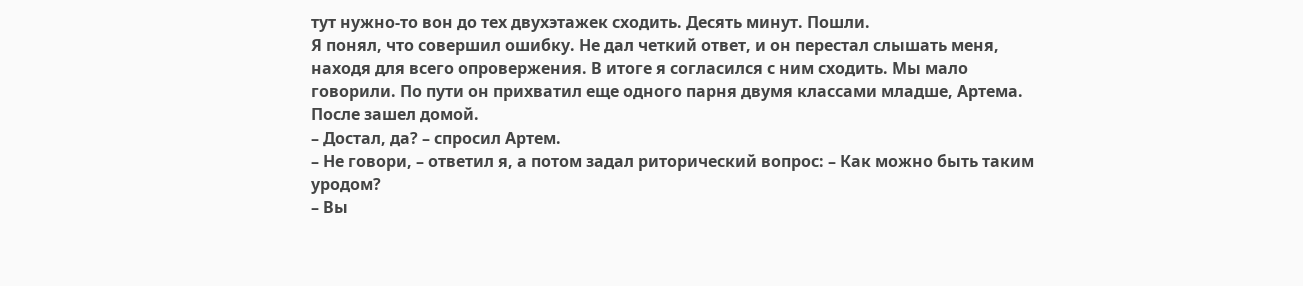тут нужно-то вон до тех двухэтажек сходить. Десять минут. Пошли.
Я понял, что совершил ошибку. Не дал четкий ответ, и он перестал слышать меня, находя для всего опровержения. В итоге я согласился с ним сходить. Мы мало говорили. По пути он прихватил еще одного парня двумя классами младше, Артема. После зашел домой.
– Достал, да? – спросил Артем.
– Не говори, – ответил я, а потом задал риторический вопрос: – Как можно быть таким уродом?
– Вы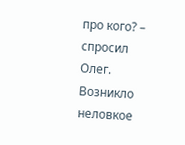про кого? – спросил Олег. Возникло неловкое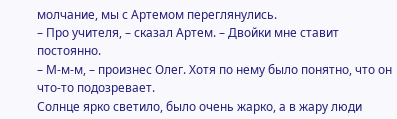молчание, мы с Артемом переглянулись.
– Про учителя, – сказал Артем. – Двойки мне ставит постоянно.
– М-м-м, – произнес Олег. Хотя по нему было понятно, что он что-то подозревает.
Солнце ярко светило, было очень жарко, а в жару люди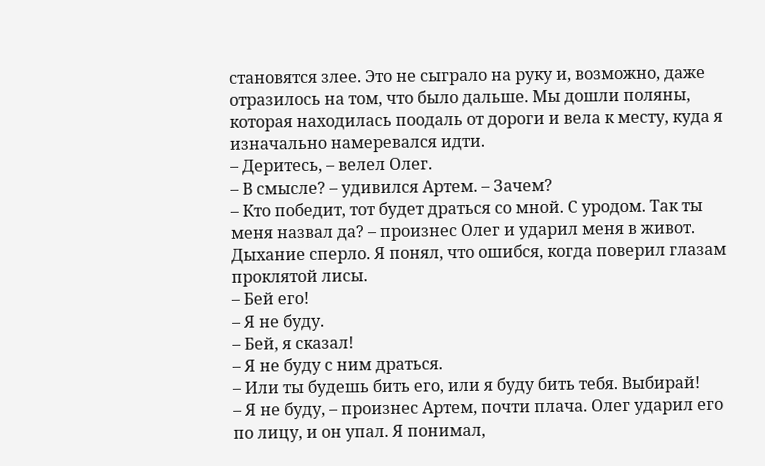становятся злее. Это не сыграло на руку и, возможно, даже отразилось на том, что было дальше. Мы дошли поляны, которая находилась поодаль от дороги и вела к месту, куда я изначально намеревался идти.
– Деритесь, – велел Олег.
– В смысле? – удивился Артем. – Зачем?
– Кто победит, тот будет драться со мной. С уродом. Так ты меня назвал да? – произнес Олег и ударил меня в живот. Дыхание сперло. Я понял, что ошибся, когда поверил глазам проклятой лисы.
– Бей его!
– Я не буду.
– Бей, я сказал!
– Я не буду с ним драться.
– Или ты будешь бить его, или я буду бить тебя. Выбирай!
– Я не буду, – произнес Артем, почти плача. Олег ударил его по лицу, и он упал. Я понимал,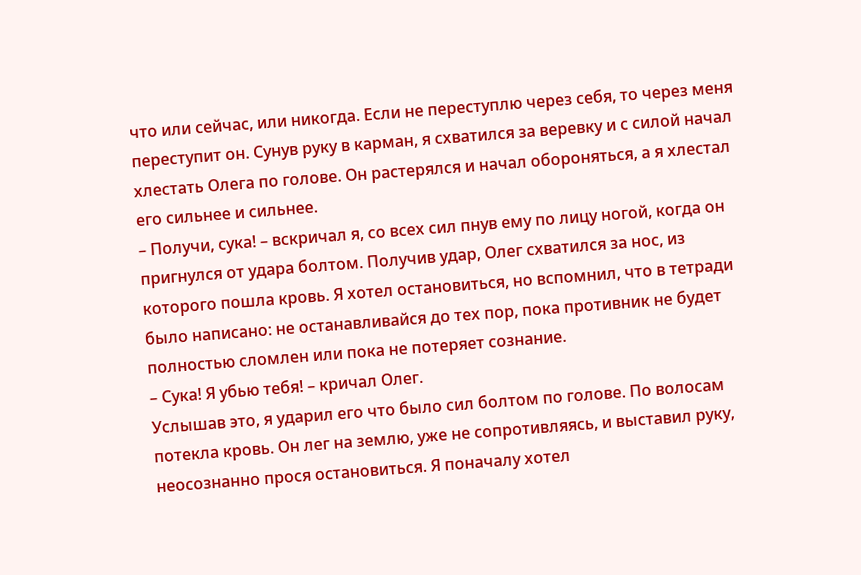что или сейчас, или никогда. Если не переступлю через себя, то через меня переступит он. Сунув руку в карман, я схватился за веревку и с силой начал хлестать Олега по голове. Он растерялся и начал обороняться, а я хлестал его сильнее и сильнее.
– Получи, сука! – вскричал я, со всех сил пнув ему по лицу ногой, когда он пригнулся от удара болтом. Получив удар, Олег схватился за нос, из которого пошла кровь. Я хотел остановиться, но вспомнил, что в тетради было написано: не останавливайся до тех пор, пока противник не будет полностью сломлен или пока не потеряет сознание.
– Сука! Я убью тебя! – кричал Олег.
Услышав это, я ударил его что было сил болтом по голове. По волосам потекла кровь. Он лег на землю, уже не сопротивляясь, и выставил руку, неосознанно прося остановиться. Я поначалу хотел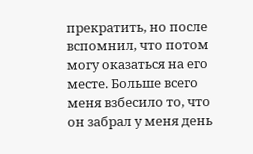прекратить, но после вспомнил, что потом могу оказаться на его месте. Больше всего меня взбесило то, что он забрал у меня день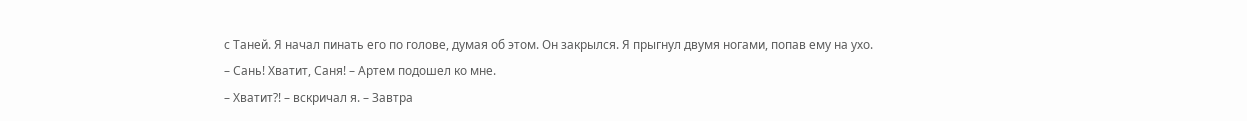с Таней. Я начал пинать его по голове, думая об этом. Он закрылся. Я прыгнул двумя ногами, попав ему на ухо.
– Сань! Хватит, Саня! – Артем подошел ко мне.
– Хватит?! – вскричал я. – Завтра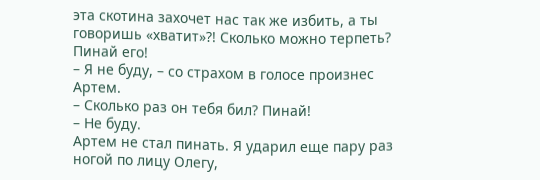эта скотина захочет нас так же избить, а ты говоришь «хватит»?! Сколько можно терпеть? Пинай его!
– Я не буду, – со страхом в голосе произнес Артем.
– Сколько раз он тебя бил? Пинай!
– Не буду.
Артем не стал пинать. Я ударил еще пару раз ногой по лицу Олегу,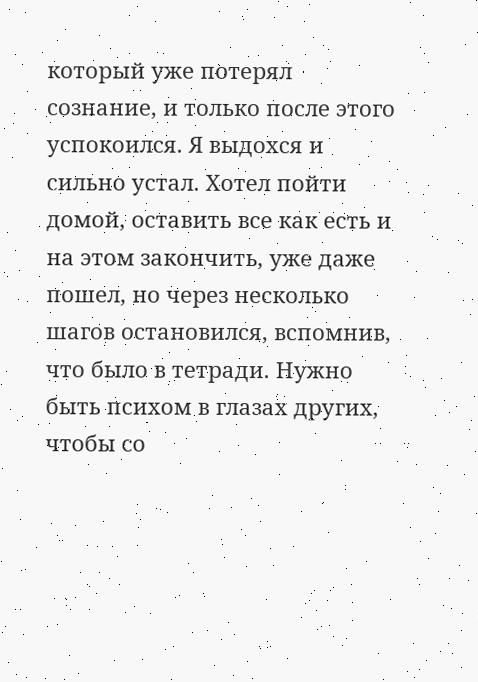который уже потерял сознание, и только после этого успокоился. Я выдохся и сильно устал. Хотел пойти домой, оставить все как есть и на этом закончить, уже даже пошел, но через несколько шагов остановился, вспомнив, что было в тетради. Нужно быть психом в глазах других, чтобы со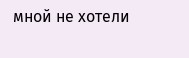мной не хотели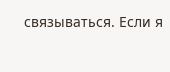связываться. Если я